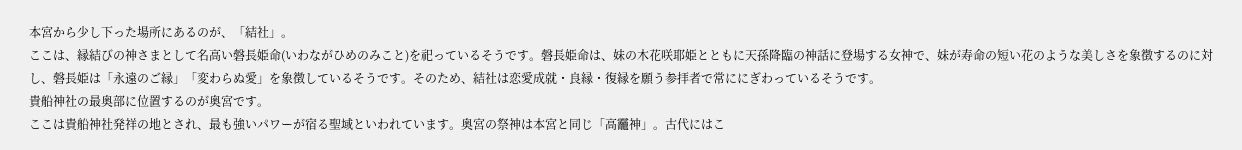本宮から少し下った場所にあるのが、「結社」。
ここは、縁結びの神さまとして名高い磐長姫命(いわながひめのみこと)を祀っているそうです。磐長姫命は、妹の木花咲耶姫とともに天孫降臨の神話に登場する女神で、妹が寿命の短い花のような美しさを象徴するのに対し、磐長姫は「永遠のご縁」「変わらぬ愛」を象徴しているそうです。そのため、結社は恋愛成就・良縁・復縁を願う参拝者で常ににぎわっているそうです。
貴船神社の最奥部に位置するのが奥宮です。
ここは貴船神社発祥の地とされ、最も強いパワーが宿る聖域といわれています。奥宮の祭神は本宮と同じ「高龗神」。古代にはこ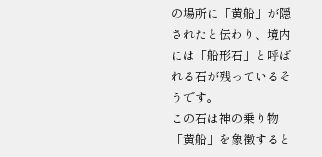の場所に「黄船」が隠されたと伝わり、境内には「船形石」と呼ばれる石が残っているそうです。
この石は神の乗り物「黄船」を象徴すると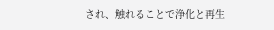され、触れることで浄化と再生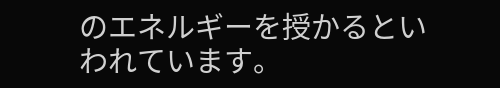のエネルギーを授かるといわれています。